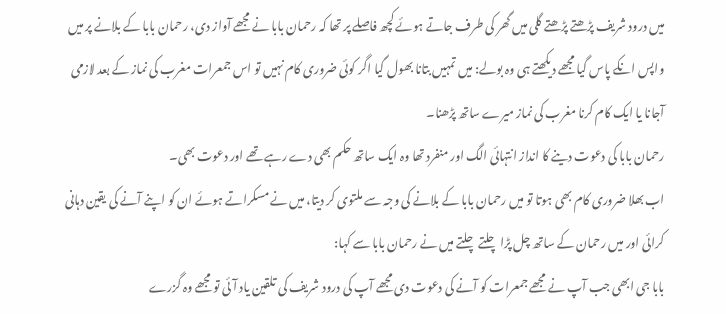میں درود شریف پڑھتے پڑھتے گلی میں گھر کی طرف جاتے ہوئے کچھ فاصلے پر تھا کہ رحمان بابا نے مجھے آواز دی، رحمان بابا کے بلانے پر میں واپس انکے پاس گیا مجھے دیکھتے ہی وہ بولے: میں تمہیں بتانا بھول گیا اگر کوئی ضروری کام نہیں تو اس جمعرات مغرب کی نماز کے بعد لازمی آجانا یا ایک کام کرنا مغرب کی نماز میرے ساتھ پڑھنا۔
رحمان بابا کی دعوت دینے کا انداز انتہائی الگ اور منفرد تھا وہ ایک ساتھ حکم بھی دے رہے تھے اور دعوت بھی۔
اب بھلا ضروری کام بھی ہوتا تو میں رحمان بابا کے بلانے کی وجہ سے ملتوی کر دیتا، میں نے مسکراتے ہوئے ان کو اپنے آنے کی یقین دہانی کرائی اور میں رحمان کے ساتھ چل پڑا چلتے چلتے میں نے رحمان بابا سے کہا:
بابا جی ابھی جب آپ نے مجھے جمعرات کو آنے کی دعوت دی مجھے آپ کی درود شریف کی تلقین یاد آئی تو مجھے وہ گزرے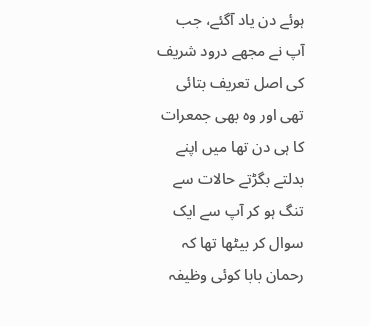ہوئے دن یاد آگئے، جب آپ نے مجھے درود شریف کی اصل تعریف بتائی تھی اور وہ بھی جمعرات کا ہی دن تھا میں اپنے بدلتے بگڑتے حالات سے تنگ ہو کر آپ سے ایک سوال کر بیٹھا تھا کہ رحمان بابا کوئی وظیفہ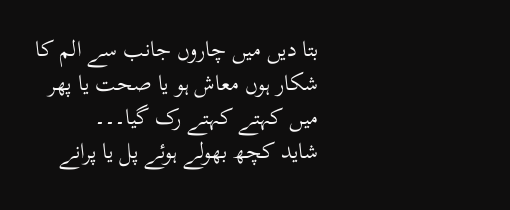بتا دیں میں چاروں جانب سے الم کا شکار ہوں معاش ہو یا صحت یا پھر میں کہتے کہتے رک گیا۔۔۔
شاید کچھ بھولے ہوئے پل یا پرانے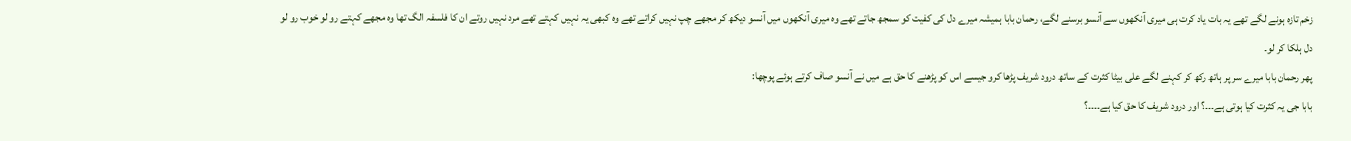زخم تازہ ہونے لگے تھے یہ بات یاد کرت ہی میری آنکھوں سے آنسو برسنے لگے، رحمان بابا ہمیشہ میرے دل کی کفیت کو سمجھ جاتے تھے وہ میری آنکھوں میں آنسو دیکھ کر مجھے چپ نہیں کراتے تھے وہ کبھی یہ نہیں کہتے تھے مرد نہیں روتے ان کا فلسفہ الگ تھا وہ مجھے کہتے رو لو خوب رو لو دل ہلکا کر لو۔
پھر رحمان بابا میرے سر پر ہاتھ رکھ کر کہنے لگے علی بیٹا کثرت کے ساتھ درود شریف پڑھا کرو جیسے اس کو پڑھنے کا حق ہے میں نے آنسو صاف کرتے ہوئے پوچھا:
بابا جی یہ کثرت کیا ہوتی ہے۔۔۔؟ اور درود شریف کا حق کیا ہے۔۔۔۔؟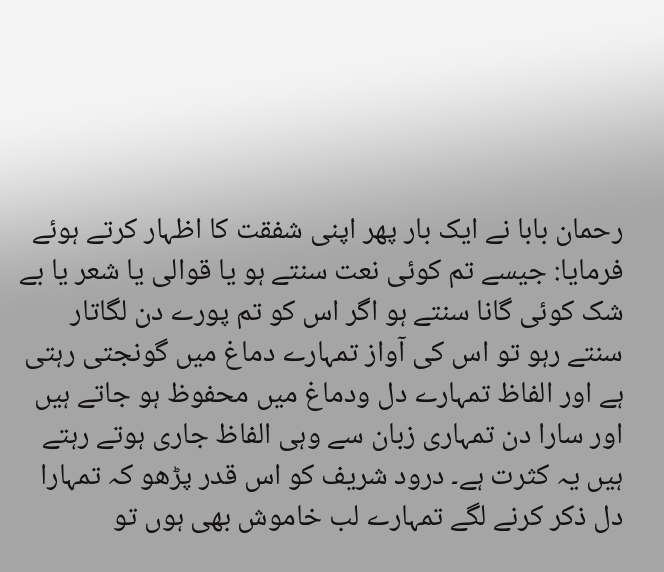رحمان بابا نے ایک بار پھر اپنی شفقت کا اظہار کرتے ہوئے فرمایا: جیسے تم کوئی نعت سنتے ہو یا قوالی یا شعر یا بے شک کوئی گانا سنتے ہو اگر اس کو تم پورے دن لگاتار سنتے رہو تو اس کی آواز تمہارے دماغ میں گونجتی رہتی ہے اور الفاظ تمہارے دل ودماغ میں محفوظ ہو جاتے ہیں اور سارا دن تمہاری زبان سے وہی الفاظ جاری ہوتے رہتے ہیں یہ کثرت ہے۔ درود شریف کو اس قدر پڑھو کہ تمہارا دل ذکر کرنے لگے تمہارے لب خاموش بھی ہوں تو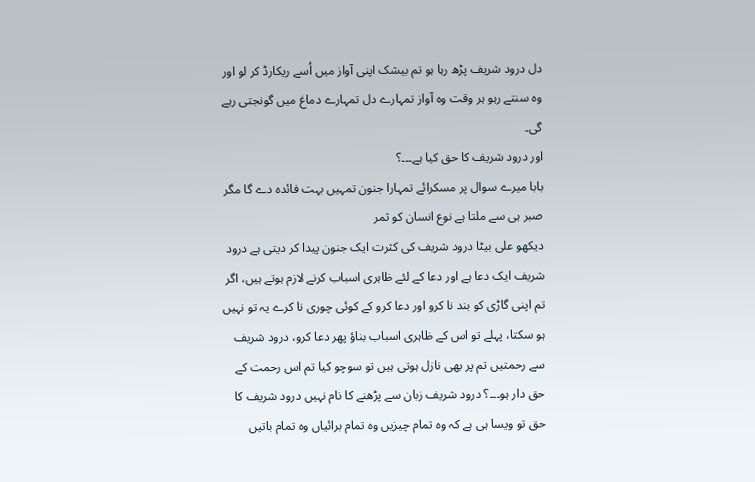دل درود شریف پڑھ رہا ہو تم بیشک اپنی آواز میں اُسے ریکارڈ کر لو اور وہ سنتے رہو ہر وقت وہ آواز تمہارے دل تمہارے دماغ میں گونجتی رہے گی۔
اور درود شریف کا حق کیا ہے۔۔۔؟
بابا میرے سوال پر مسکرائے تمہارا جنون تمہیں بہت فائدہ دے گا مگر
صبر ہی سے ملتا ہے نوع انسان کو ثمر
دیکھو علی بیٹا درود شریف کی کثرت ایک جنون پیدا کر دیتی ہے درود شریف ایک دعا ہے اور دعا کے لئے ظاہری اسباب کرنے لازم ہوتے ہیں، اگر تم اپنی گاڑی کو بند نا کرو اور دعا کرو کے کوئی چوری نا کرے یہ تو نہیں ہو سکتا، پہلے تو اس کے ظاہری اسباب بناؤ پھر دعا کرو، درود شریف سے رحمتیں تم پر بھی نازل ہوتی ہیں تو سوچو کیا تم اس رحمت کے حق دار ہو۔۔۔؟ درود شریف زبان سے پڑھنے کا نام نہیں درود شریف کا حق تو ویسا ہی ہے کہ وہ تمام چیزیں وہ تمام برائیاں وہ تمام باتیں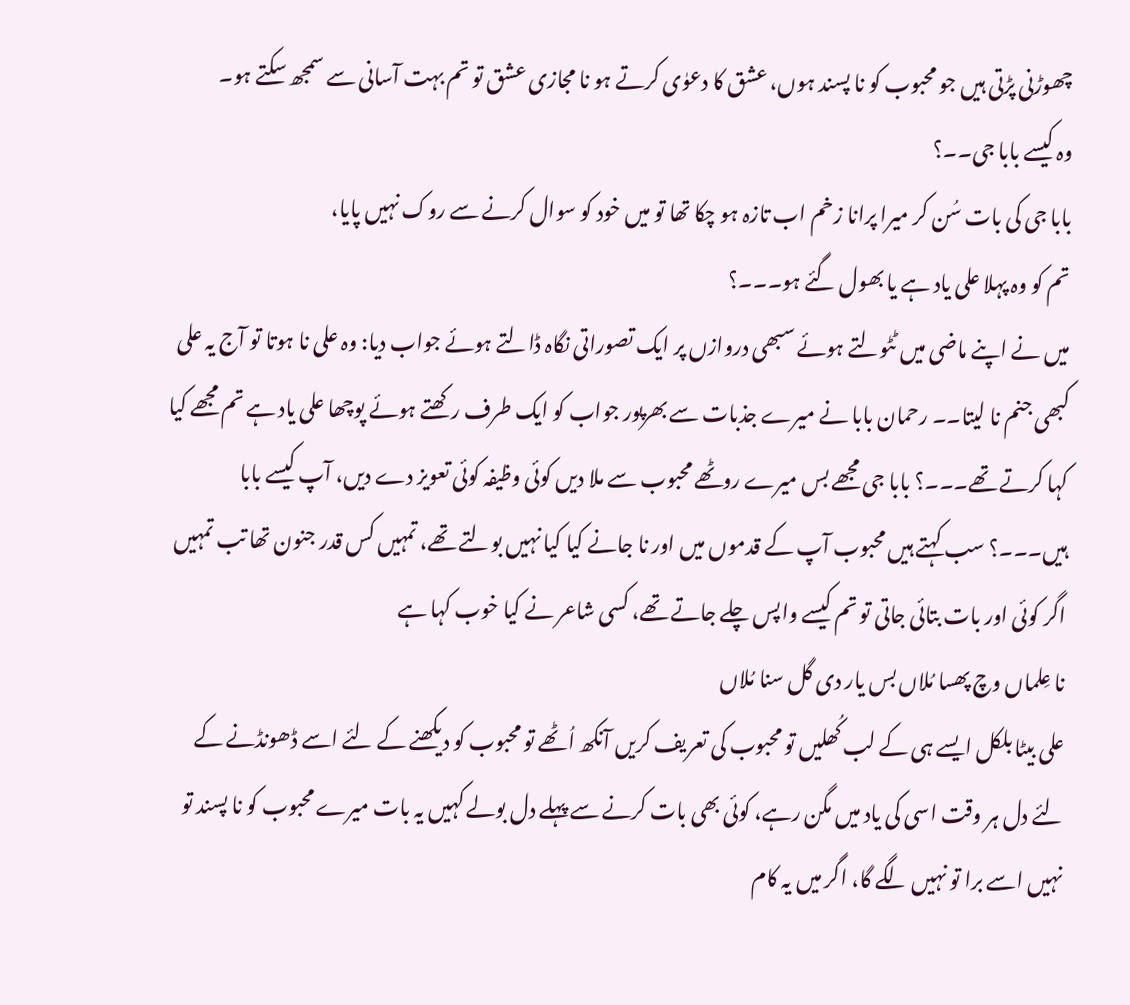چھوڑنی پڑتی ہیں جو محبوب کو نا پسند ہوں، عشق کا دعوٰی کرتے ہو نا مجازی عشق تو تم بہت آسانی سے سمجھ سکتے ہو۔
وہ کیسے بابا جی۔۔؟
بابا جی کی بات سُن کر میرا پرانا زخم اب تازہ ہو چکا تھا تو میں خود کو سوال کرنے سے روک نہیں پایا،
تم کو وہ پہلا علی یاد ہے یا بھول گئے ہو۔۔۔؟
میں نے اپنے ماضی میں ٹٹولتے ہوئے سبھی دروازں پر ایک تصوراتی نگاہ ڈالتے ہوئے جواب دیا: وہ علی نا ہوتا تو آج یہ علی کبھی جنم نا لیتا۔۔ رحمان بابا نے میرے جذبات سے بھرپور جواب کو ایک طرف رکھتے ہوئے پوچھا علی یاد ہے تم مجھے کیا کہا کرتے تھے۔۔۔؟ بابا جی مجھے بس میرے روٹھے محبوب سے ملا دیں کوئی وظیفہ کوئی تعویز دے دیں، آپ کیسے بابا ہیں۔۔۔؟ سب کہتے ہیں محبوب آپ کے قدموں میں اور نا جانے کیا کیا نہیں بولتے تھے، تمہیں کس قدر جنون تھا تب تمہیں اگر کوئی اور بات بتائی جاتی تو تم کیسے واپس چلے جاتے تھے، کسی شاعر نے کیا خوب کہا ہے
نا عِلماں وچ پھسا مُلاں بس یار دی گل سنا مُلاں
علی بیٹا بلکل ایسے ہی کے لب کُھلیں تو محبوب کی تعریف کریں آنکھ اُٹھے تو محبوب کو دیکھنے کے لئے اسے ڈھونڈنے کے لئے دل ہر وقت اسی کی یاد میں مگن رہے، کوئی بھی بات کرنے سے پہلے دل بولے کہیں یہ بات میرے محبوب کو نا پسند تو نہیں اسے برا تو نہیں لگے گا، اگر میں یہ کام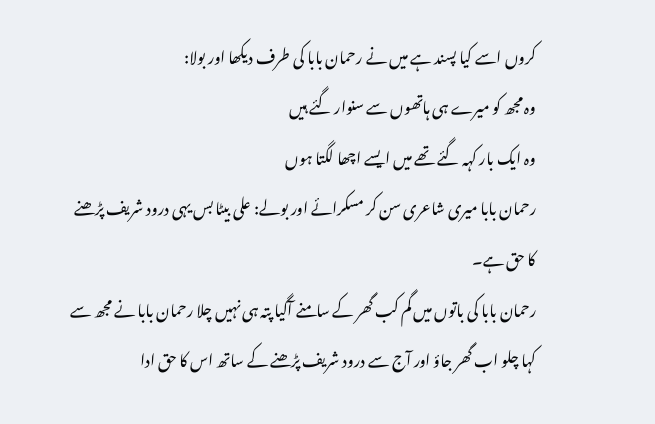کروں اسے کیا پسند ہے میں نے رحمان بابا کی طرف دیکھا اور بولا:
وہ مجھ کو میرے ہی ہاتھوں سے سنوار گئے ہیں
وہ ایک بار کہہ گئے تھے میں ایسے اچھا لگتا ہوں
رحمان بابا میری شاعری سن کر مسکرائے اور بولے: علی بیٹا بس یہی درود شریف پڑھنے کا حق ہے۔
رحمان بابا کی باتوں میں گم کب گھر کے سامنے آگیا پتہ ہی نہیں چلا رحمان بابا نے مجھ سے کہا چلو اب گھر جاؤ اور آج سے درود شریف پڑھنے کے ساتھ اس کا حق ادا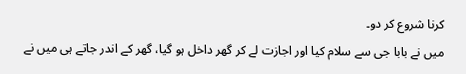کرنا شروع کر دو۔
میں نے بابا جی سے سلام کیا اور اجازت لے کر گھر داخل ہو گیا، گھر کے اندر جاتے ہی میں نے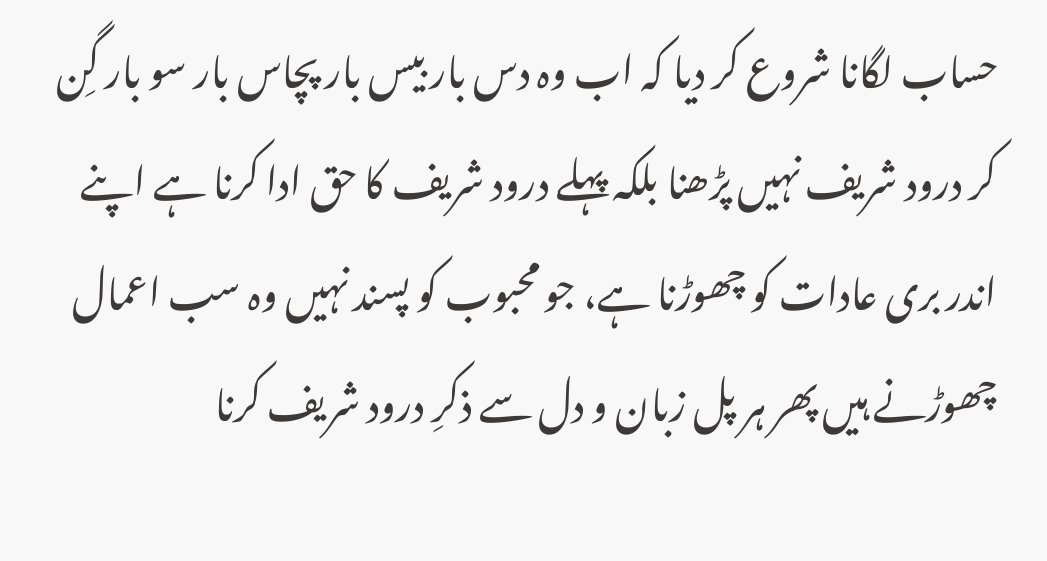حساب لگانا شروع کر دیا کہ اب وہ دس بار بیس بار پچاس بار سو بار گِن کر درود شریف نہیں پڑھنا بلکہ پہلے درود شریف کا حق ادا کرنا ہے اپنے اندر بری عادات کو چھوڑنا ہے، جو محبوب کو پسند نہیں وہ سب اعمال چھوڑنے ہیں پھر ہر پل زبان و دل سے ذکرِ درود شریف کرنا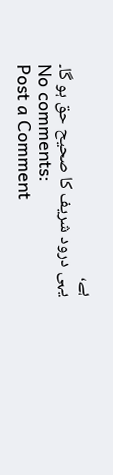ہے،
یہی درود شریف کا صحیح حق ہو گا۔
No comments:
Post a Comment